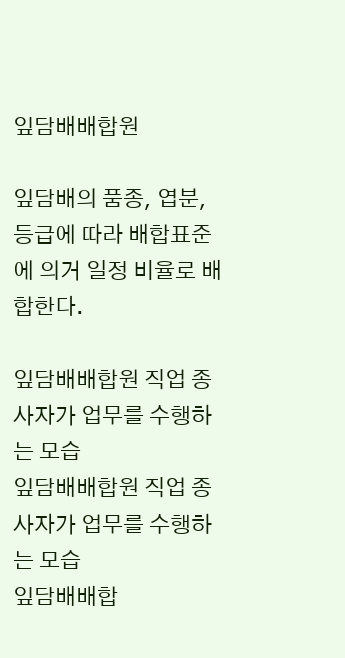잎담배배합원

잎담배의 품종, 엽분, 등급에 따라 배합표준에 의거 일정 비율로 배합한다.

잎담배배합원 직업 종사자가 업무를 수행하는 모습
잎담배배합원 직업 종사자가 업무를 수행하는 모습
잎담배배합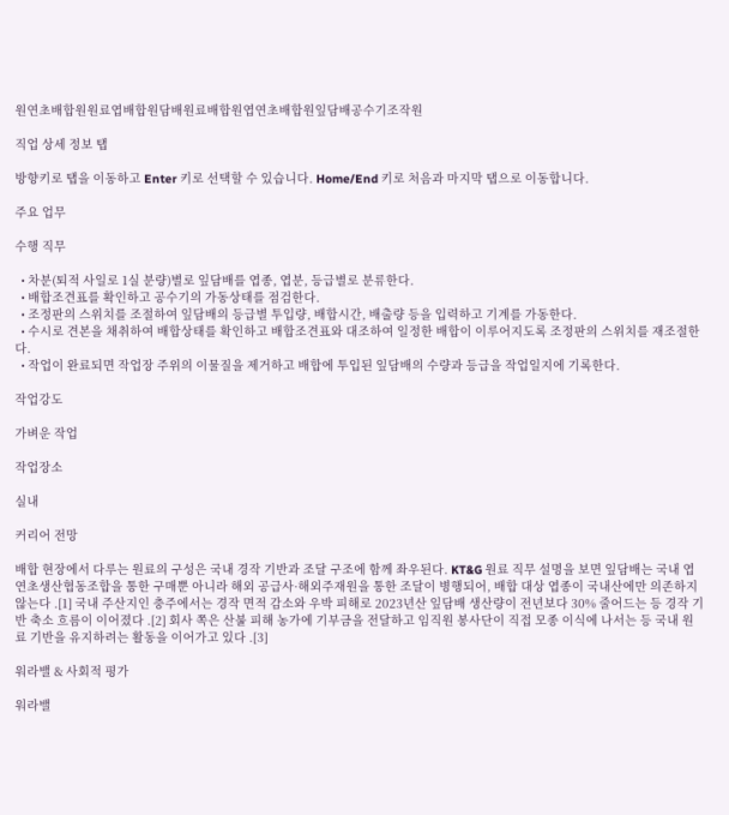원연초배합원원료엽배합원담배원료배합원엽연초배합원잎담배공수기조작원

직업 상세 정보 탭

방향키로 탭을 이동하고 Enter 키로 선택할 수 있습니다. Home/End 키로 처음과 마지막 탭으로 이동합니다.

주요 업무

수행 직무

  • 차분(퇴적 사일로 1실 분량)별로 잎담배를 엽종, 엽분, 등급별로 분류한다.
  • 배합조견표를 확인하고 공수기의 가동상태를 점검한다.
  • 조정판의 스위치를 조절하여 잎담배의 등급별 투입량, 배합시간, 배출량 등을 입력하고 기계를 가동한다.
  • 수시로 견본을 채취하여 배합상태를 확인하고 배합조견표와 대조하여 일정한 배합이 이루어지도록 조정판의 스위치를 재조절한다.
  • 작업이 완료되면 작업장 주위의 이물질을 제거하고 배합에 투입된 잎담배의 수량과 등급을 작업일지에 기록한다.

작업강도

가벼운 작업

작업장소

실내

커리어 전망

배합 현장에서 다루는 원료의 구성은 국내 경작 기반과 조달 구조에 함께 좌우된다. KT&G 원료 직무 설명을 보면 잎담배는 국내 엽연초생산협동조합을 통한 구매뿐 아니라 해외 공급사·해외주재원을 통한 조달이 병행되어, 배합 대상 엽종이 국내산에만 의존하지 않는다 .[1] 국내 주산지인 충주에서는 경작 면적 감소와 우박 피해로 2023년산 잎담배 생산량이 전년보다 30% 줄어드는 등 경작 기반 축소 흐름이 이어졌다 .[2] 회사 쪽은 산불 피해 농가에 기부금을 전달하고 임직원 봉사단이 직접 모종 이식에 나서는 등 국내 원료 기반을 유지하려는 활동을 이어가고 있다 .[3]

워라밸 & 사회적 평가

워라밸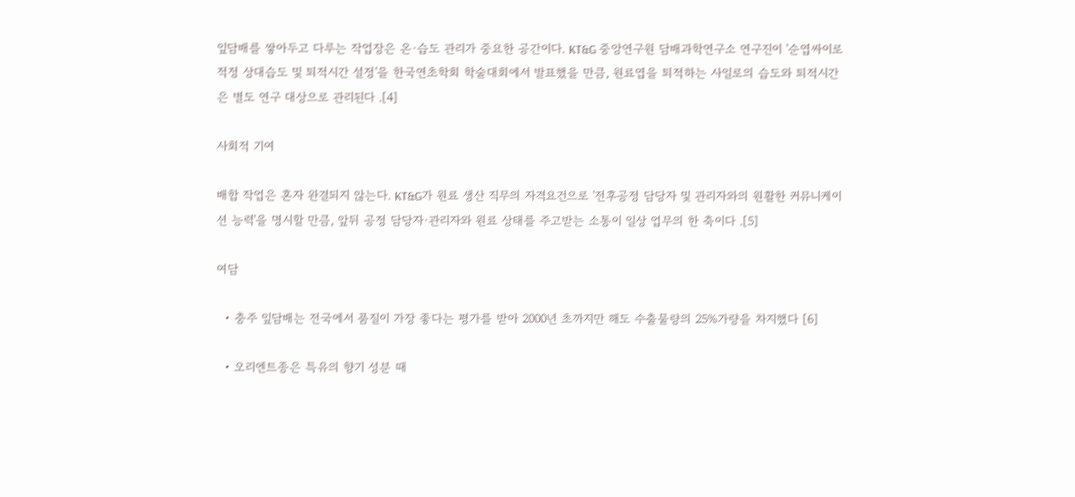잎담배를 쌓아두고 다루는 작업장은 온·습도 관리가 중요한 공간이다. KT&G 중앙연구원 담배과학연구소 연구진이 '순엽싸이로 적정 상대습도 및 퇴적시간 설정'을 한국연초학회 학술대회에서 발표했을 만큼, 원료엽을 퇴적하는 사일로의 습도와 퇴적시간은 별도 연구 대상으로 관리된다 .[4]

사회적 기여

배합 작업은 혼자 완결되지 않는다. KT&G가 원료 생산 직무의 자격요건으로 '전후공정 담당자 및 관리자와의 원활한 커뮤니케이션 능력'을 명시할 만큼, 앞뒤 공정 담당자·관리자와 원료 상태를 주고받는 소통이 일상 업무의 한 축이다 .[5]

여담

  • 충주 잎담배는 전국에서 품질이 가장 좋다는 평가를 받아 2000년 초까지만 해도 수출물량의 25%가량을 차지했다 [6]

  • 오리엔트종은 특유의 향기 성분 때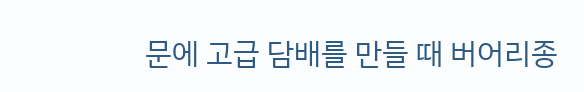문에 고급 담배를 만들 때 버어리종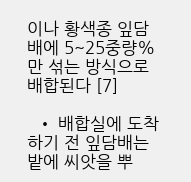이나 황색종 잎담배에 5~25중량%만 섞는 방식으로 배합된다 [7]

  • 배합실에 도착하기 전 잎담배는 밭에 씨앗을 뿌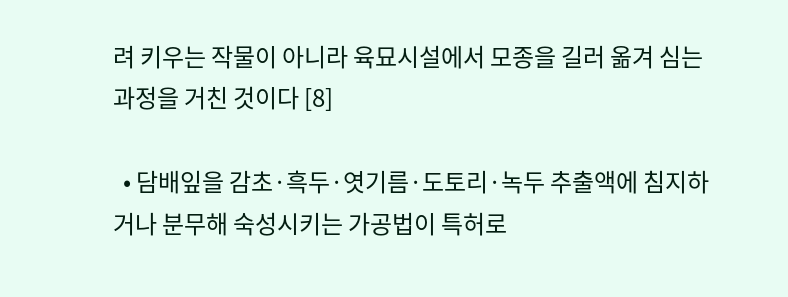려 키우는 작물이 아니라 육묘시설에서 모종을 길러 옮겨 심는 과정을 거친 것이다 [8]

  • 담배잎을 감초·흑두·엿기름·도토리·녹두 추출액에 침지하거나 분무해 숙성시키는 가공법이 특허로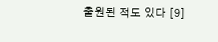출원된 적도 있다 [9]